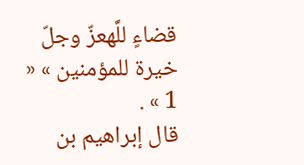قضاءٍ للَّهعزّ وجلّ خيرة للمؤمنين » « 1 » .
قال إبراهيم بن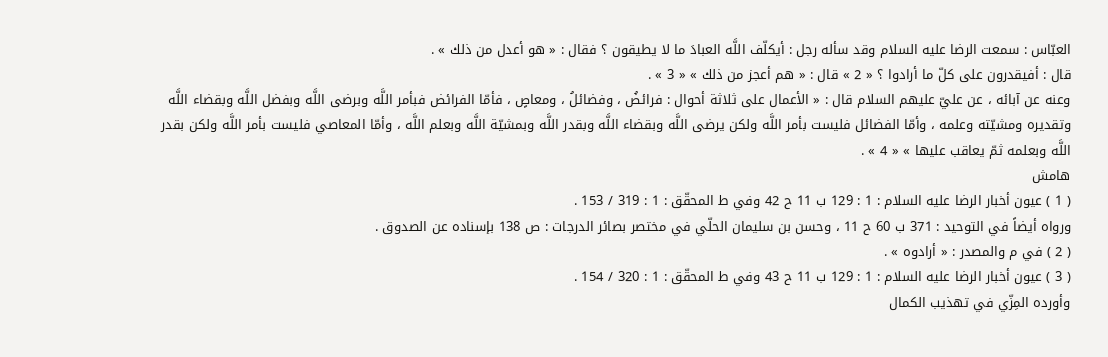العبّاس : سمعت الرضا عليه السلام وقد سأله رجل : أيكلّف اللَّه العبادَ ما لا يطيقون ؟ فقال : « هو أعدل من ذلك » .
قال : أفيقدرون على كلّ ما أرادوا ؟ « 2 » قال : « هم أعجز من ذلك » « 3 » .
وعنه عن آبائه ، عن عليّ عليهم السلام قال : « الأعمال على ثلاثة أحوال : فرائضُ ، وفضائلُ ، ومعاصٍ ، فأمّا الفرائض فبأمر اللَّه وبرضى اللَّه وبفضل اللَّه وبقضاء اللَّه وتقديره ومشيّته وعلمه ، وأمّا الفضائل فليست بأمر اللَّه ولكن يرضى اللَّه وبقضاء اللَّه وبقدر اللَّه وبمشيّة اللَّه وبعلم اللَّه ، وأمّا المعاصي فليست بأمر اللَّه ولكن بقدر اللَّه وبعلمه ثمّ يعاقب عليها » « 4 » .
هامش
( 1 ) عيون أخبار الرضا عليه السلام : 1 : 129 ب 11 ح 42 وفي ط المحقّق : 1 : 319 / 153 .
ورواه أيضاً في التوحيد : 371 ب 60 ح 11 ، وحسن بن سليمان الحلّي في مختصر بصائر الدرجات : ص 138 بإسناده عن الصدوق .
( 2 ) في م والمصدر : « أرادوه » .
( 3 ) عيون أخبار الرضا عليه السلام : 1 : 129 ب 11 ح 43 وفي ط المحقّق : 1 : 320 / 154 .
وأورده المِزّي في تهذيب الكمال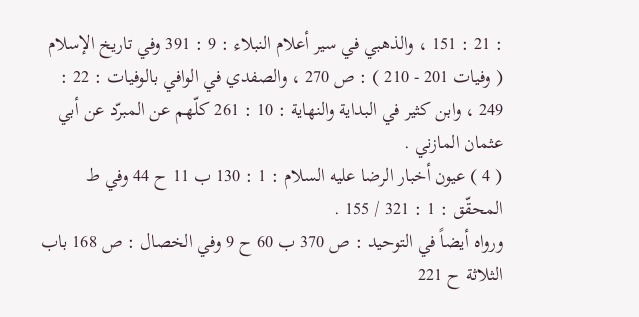: 21 : 151 ، والذهبي في سير أعلام النبلاء : 9 : 391 وفي تاريخ الإسلام ( وفيات 201 - 210 ) : ص 270 ، والصفدي في الوافي بالوفيات : 22 : 249 ، وابن كثير في البداية والنهاية : 10 : 261 كلّهم عن المبرّد عن أبي عثمان المازني .
( 4 ) عيون أخبار الرضا عليه السلام : 1 : 130 ب 11 ح 44 وفي ط المحقّق : 1 : 321 / 155 .
ورواه أيضاً في التوحيد : ص 370 ب 60 ح 9 وفي الخصال : ص 168 باب الثلاثة ح 221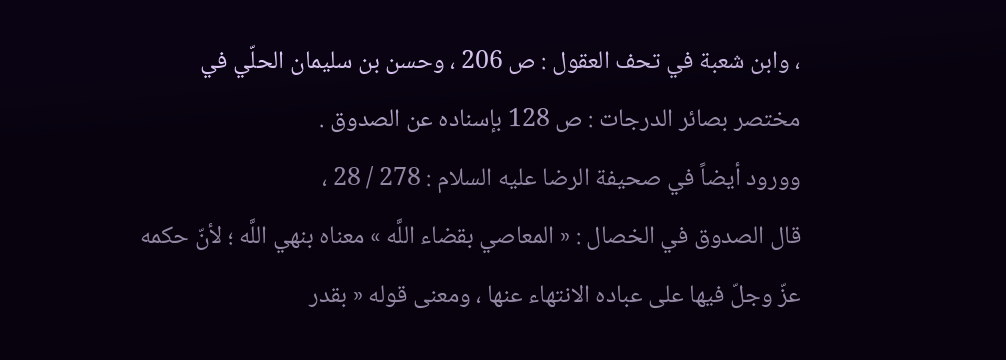، وابن شعبة في تحف العقول : ص 206 ، وحسن بن سليمان الحلّي في مختصر بصائر الدرجات : ص 128 بإسناده عن الصدوق .
وورود أيضاً في صحيفة الرضا عليه السلام : 278 / 28 ،
قال الصدوق في الخصال : « المعاصي بقضاء اللَّه » معناه بنهي اللَّه ؛ لأنّ حكمه عزّ وجلّ فيها على عباده الانتهاء عنها ، ومعنى قوله « بقدر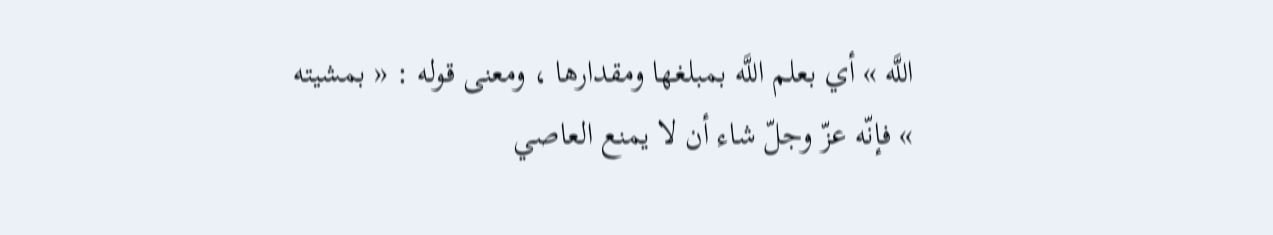اللَّه » أي بعلم اللَّه بمبلغها ومقدارها ، ومعنى قوله : « بمشيته » فإنّه عزّ وجلّ شاء أن لا يمنع العاصي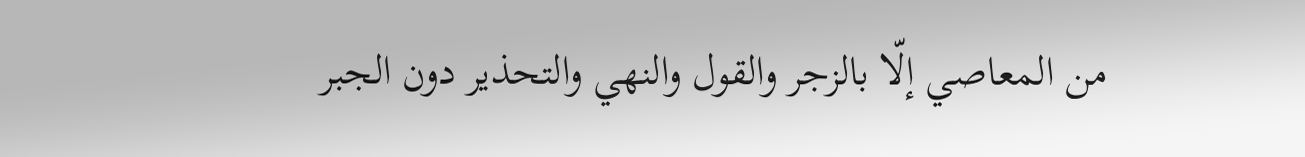من المعاصي إلّا بالزجر والقول والنهي والتحذير دون الجبر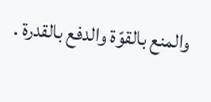والمنع بالقوّة والدفع بالقدرة .